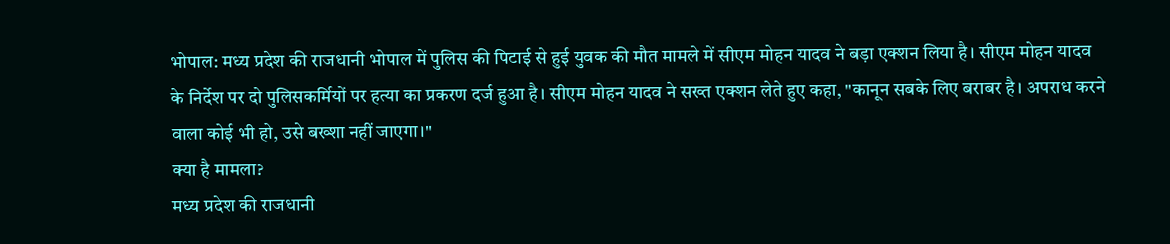भोपाल: मध्य प्रदेश की राजधानी भोपाल में पुलिस की पिटाई से हुई युवक की मौत मामले में सीएम मोहन यादव ने बड़ा एक्शन लिया है। सीएम मोहन यादव के निर्देश पर दो पुलिसकर्मियों पर हत्या का प्रकरण दर्ज हुआ है। सीएम मोहन यादव ने सख्त एक्शन लेते हुए कहा, "कानून सबके लिए बराबर है। अपराध करने वाला कोई भी हो, उसे बख्शा नहीं जाएगा।"
क्या है मामला?
मध्य प्रदेश की राजधानी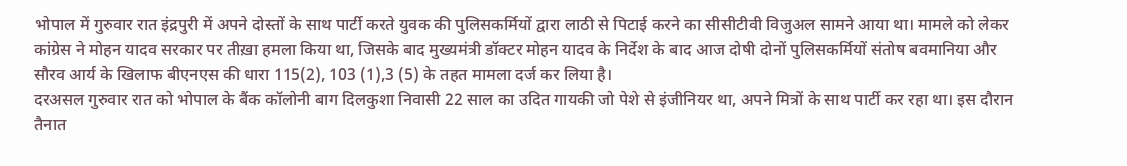भोपाल में गुरुवार रात इंद्रपुरी में अपने दोस्तों के साथ पार्टी करते युवक की पुलिसकर्मियों द्वारा लाठी से पिटाई करने का सीसीटीवी विजुअल सामने आया था। मामले को लेकर कांग्रेस ने मोहन यादव सरकार पर तीख़ा हमला किया था, जिसके बाद मुख्यमंत्री डॉक्टर मोहन यादव के निर्देश के बाद आज दोषी दोनों पुलिसकर्मियों संतोष बवमानिया और सौरव आर्य के खिलाफ बीएनएस की धारा 115(2), 103 (1),3 (5) के तहत मामला दर्ज कर लिया है।
दरअसल गुरुवार रात को भोपाल के बैंक कॉलोनी बाग दिलकुशा निवासी 22 साल का उदित गायकी जो पेशे से इंजीनियर था, अपने मित्रों के साथ पार्टी कर रहा था। इस दौरान तैनात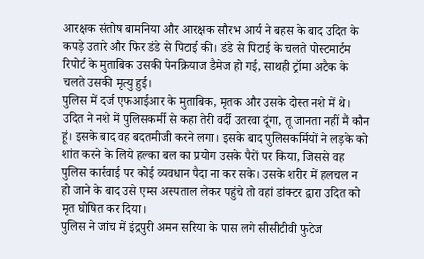आरक्षक संतोष बामनिया और आरक्षक सौरभ आर्य ने बहस के बाद उदित के कपड़े उतारे और फिर डंडे से पिटाई की। डंडे से पिटाई के चलते पोस्टमार्टम रिपोर्ट के मुताबिक उसकी पेनक्रियाज डैमेज हो गई, साथही ट्रॉमा अटैक के चलते उसकी मृत्यु हुई।
पुलिस में दर्ज एफआईआर के मुताबिक, मृतक और उसके दोस्त नशे में थे। उदित ने नशे में पुलिसकर्मी से कहा तेरी वर्दी उतरवा दूंगा, तू जानता नहीं मैं कौन हूं। इसके बाद वह बदतमीजी करने लगा। इसके बाद पुलिसकर्मियों ने लड़के को शांत करने के लिये हल्का बल का प्रयोग उसके पैरों पर किया, जिससे वह पुलिस कार्रवाई पर कोई व्यवधान पैदा ना कर सके। उसके शरीर में हलचल न हो जाने के बाद उसे एम्स अस्पताल लेकर पहुंचे तो वहां डांक्टर द्वारा उदित को मृत घोषित कर दिया।
पुलिस ने जांच में इंद्रपुरी अमन सरिया के पास लगे सीसीटीवी फुटेज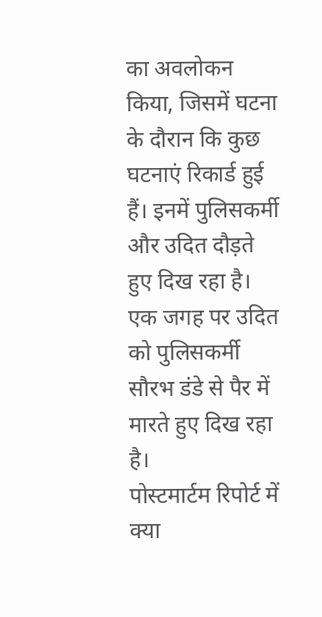का अवलोकन किया, जिसमें घटना के दौरान कि कुछ घटनाएं रिकार्ड हुई हैं। इनमें पुलिसकर्मी और उदित दौड़ते हुए दिख रहा है। एक जगह पर उदित को पुलिसकर्मी सौरभ डंडे से पैर में मारते हुए दिख रहा है।
पोस्टमार्टम रिपोर्ट में क्या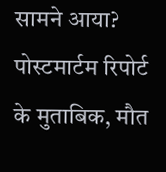सामने आया?
पोस्टमार्टम रिपोर्ट के मुताबिक, मौत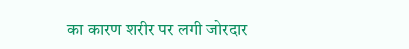का कारण शरीर पर लगी जोरदार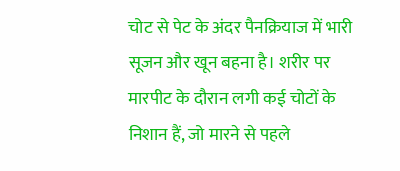चोट से पेट के अंदर पैनक्रियाज में भारी सूजन और खून बहना है। शरीर पर मारपीट के दौरान लगी कई चोटों के निशान हैं, जो मारने से पहले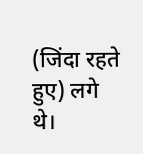(जिंदा रहते हुए) लगे थे।